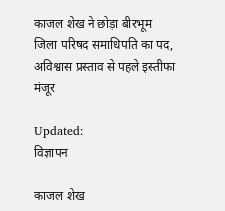काजल शेख ने छोड़ा बीरभूम जिला परिषद समाधिपति का पद, अविश्वास प्रस्ताव से पहले इस्तीफा मंजूर

Updated:
विज्ञापन

काजल शेख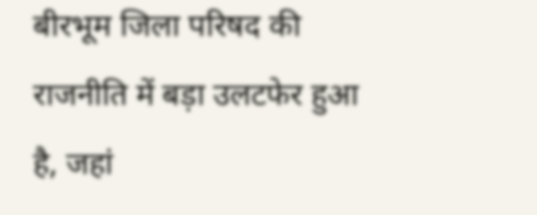बीरभूम जिला परिषद की राजनीति में बड़ा उलटफेर हुआ है, जहां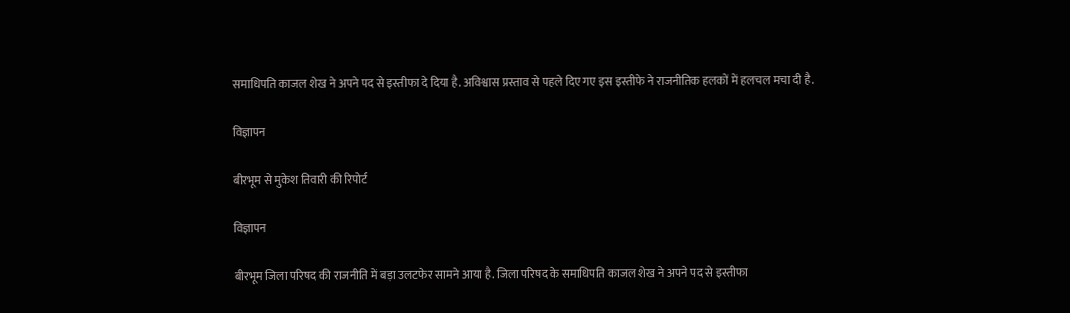समाधिपति काजल शेख ने अपने पद से इस्तीफा दे दिया है. अविश्वास प्रस्ताव से पहले दिए गए इस इस्तीफे ने राजनीतिक हलकों में हलचल मचा दी है.

विज्ञापन

बीरभूम से मुकेश तिवारी की रिपोर्ट

विज्ञापन

बीरभूम जिला परिषद की राजनीति में बड़ा उलटफेर सामने आया है. जिला परिषद के समाधिपति काजल शेख ने अपने पद से इस्तीफा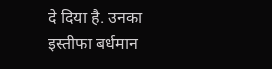दे दिया है. उनका इस्तीफा बर्धमान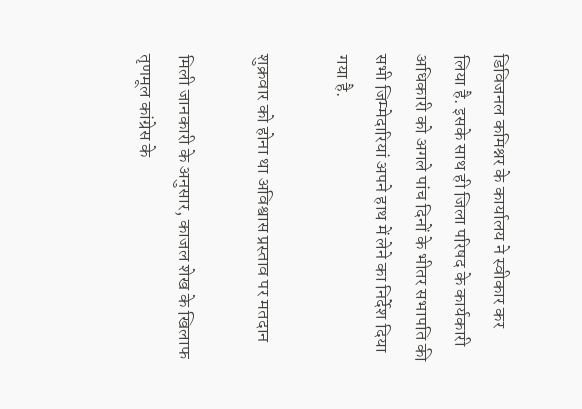डिविजनल कमिश्नर के कार्यालय ने स्वीकार कर लिया है. इसके साथ ही जिला परिषद के कार्यकारी अधिकारी को अगले पांच दिनों के भीतर सभापति की सभी जिम्मेदारियां अपने हाथ में लेने का निर्देश दिया गया है.

शुक्रवार को होना था अविश्वास प्रस्ताव पर मतदान

मिली जानकारी के अनुसार, काजल शेख के खिलाफ तृणमूल कांग्रेस के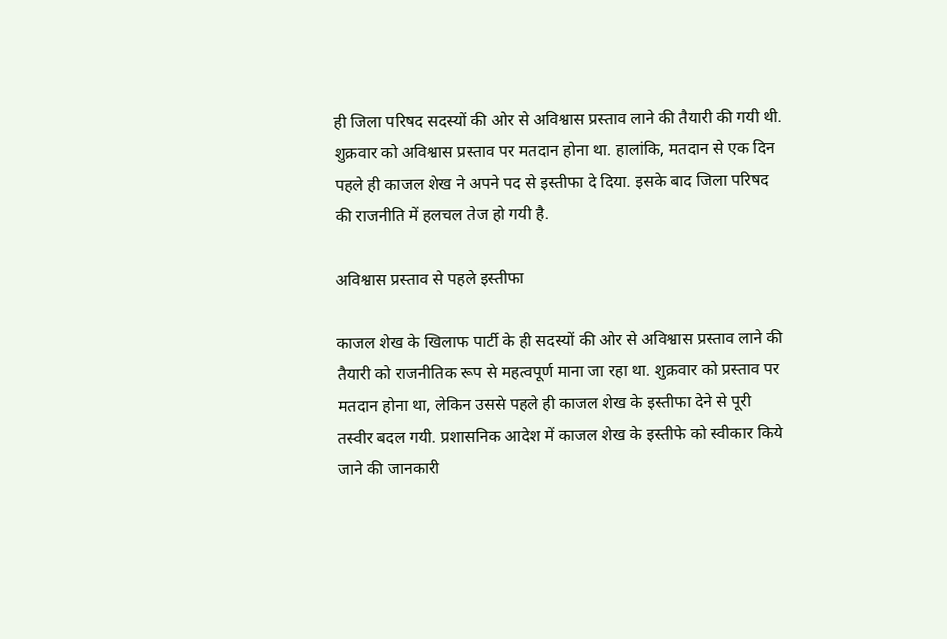ही जिला परिषद सदस्यों की ओर से अविश्वास प्रस्ताव लाने की तैयारी की गयी थी. शुक्रवार को अविश्वास प्रस्ताव पर मतदान होना था. हालांकि, मतदान से एक दिन पहले ही काजल शेख ने अपने पद से इस्तीफा दे दिया. इसके बाद जिला परिषद की राजनीति में हलचल तेज हो गयी है.

अविश्वास प्रस्ताव से पहले इस्तीफा

काजल शेख के खिलाफ पार्टी के ही सदस्यों की ओर से अविश्वास प्रस्ताव लाने की तैयारी को राजनीतिक रूप से महत्वपूर्ण माना जा रहा था. शुक्रवार को प्रस्ताव पर मतदान होना था, लेकिन उससे पहले ही काजल शेख के इस्तीफा देने से पूरी तस्वीर बदल गयी. प्रशासनिक आदेश में काजल शेख के इस्तीफे को स्वीकार किये जाने की जानकारी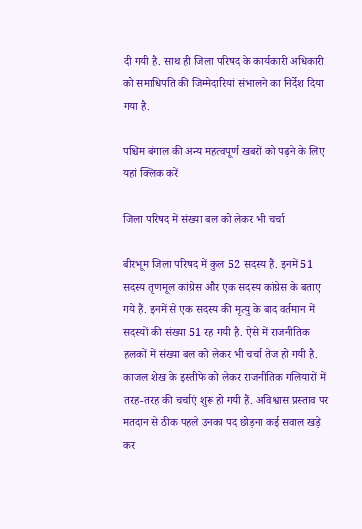दी गयी है. साथ ही जिला परिषद के कार्यकारी अधिकारी को समाधिपति की जिम्मेदारियां संभालने का निर्देश दिया गया है.

पश्चिम बंगाल की अन्य महत्वपूर्ण खबरों को पढ़ने के लिए यहां क्लिक करें

जिला परिषद में संख्या बल को लेकर भी चर्चा

बीरभूम जिला परिषद में कुल 52 सदस्य हैं. इनमें 51 सदस्य तृणमूल कांग्रेस और एक सदस्य कांग्रेस के बताए गये हैं. इनमें से एक सदस्य की मृत्यु के बाद वर्तमान में सदस्यों की संख्या 51 रह गयी है. ऐसे में राजनीतिक हलकों में संख्या बल को लेकर भी चर्चा तेज हो गयी है. काजल शेख के इस्तीफे को लेकर राजनीतिक गलियारों में तरह-तरह की चर्चाएं शुरू हो गयी हैं. अविश्वास प्रस्ताव पर मतदान से ठीक पहले उनका पद छोड़ना कई सवाल खड़े कर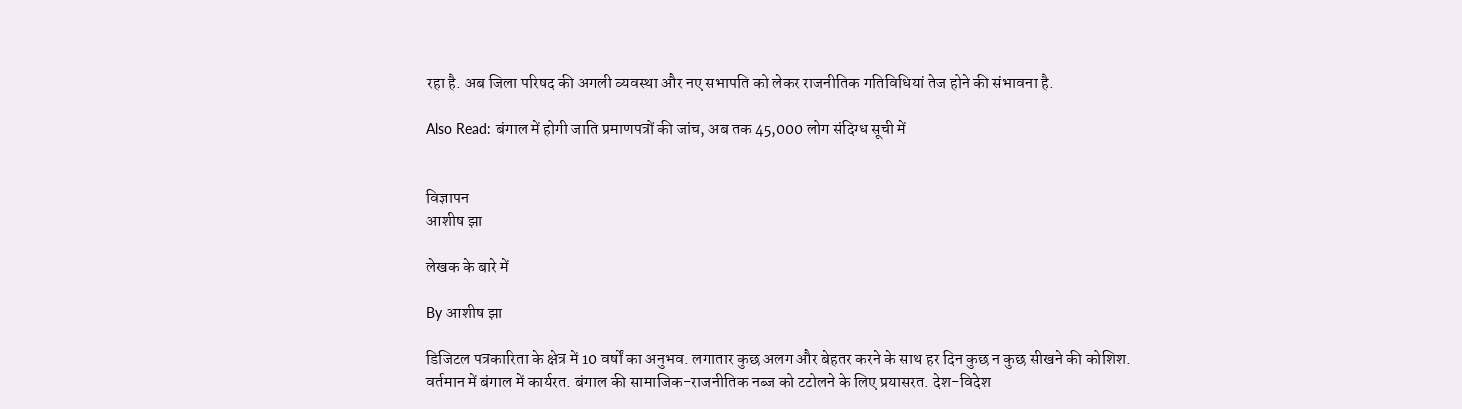रहा है. अब जिला परिषद की अगली व्यवस्था और नए सभापति को लेकर राजनीतिक गतिविधियां तेज होने की संभावना है.

Also Read: बंगाल में होगी जाति प्रमाणपत्रों की जांच, अब तक 45,000 लोग संदिग्ध सूची में


विज्ञापन
आशीष झा

लेखक के बारे में

By आशीष झा

डिजिटल पत्रकारिता के क्षेत्र में 10 वर्षों का अनुभव. लगातार कुछ अलग और बेहतर करने के साथ हर दिन कुछ न कुछ सीखने की कोशिश. वर्तमान में बंगाल में कार्यरत. बंगाल की सामाजिक-राजनीतिक नब्ज को टटोलने के लिए प्रयासरत. देश-विदेश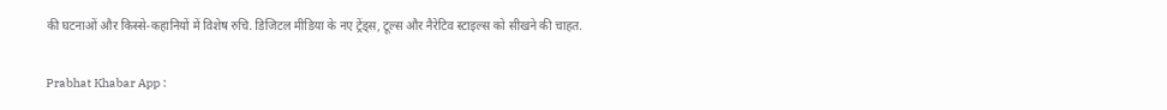की घटनाओं और किस्से-कहानियों में विशेष रुचि. डिजिटल मीडिया के नए ट्रेंड्स, टूल्स और नैरेटिव स्टाइल्स को सीखने की चाहत.

Prabhat Khabar App :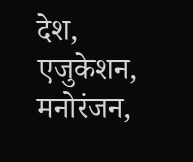देश, एजुकेशन, मनोरंजन,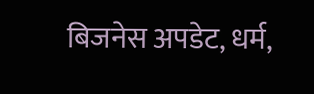बिजनेस अपडेट, धर्म,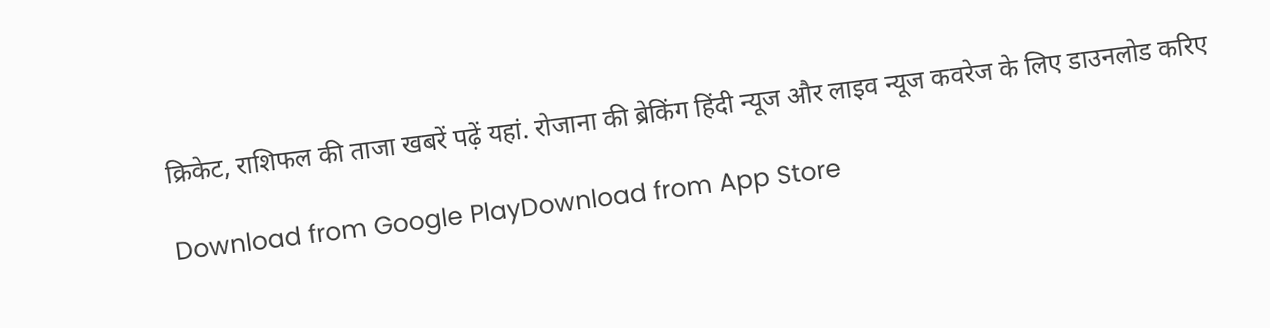क्रिकेट, राशिफल की ताजा खबरें पढ़ें यहां. रोजाना की ब्रेकिंग हिंदी न्यूज और लाइव न्यूज कवरेज के लिए डाउनलोड करिए

Download from Google PlayDownload from App Store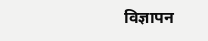विज्ञापन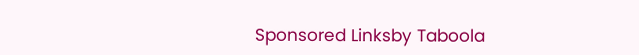Sponsored Linksby Taboola